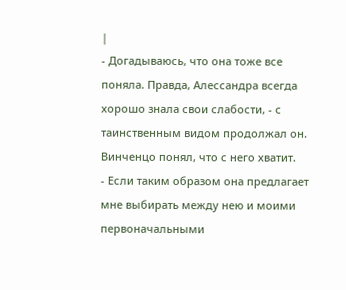|
- Догадываюсь, что она тоже все поняла. Правда, Алессандра всегда хорошо знала свои слабости, - с таинственным видом продолжал он.
Винченцо понял, что с него хватит.
- Если таким образом она предлагает мне выбирать между нею и моими первоначальными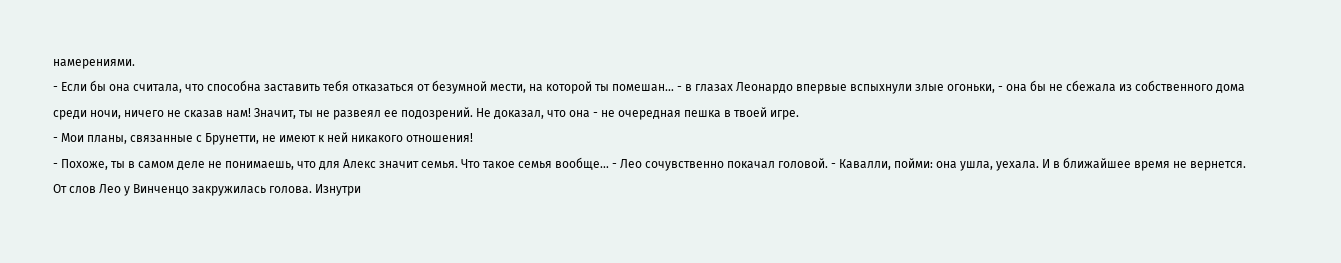намерениями.
- Если бы она считала, что способна заставить тебя отказаться от безумной мести, на которой ты помешан… - в глазах Леонардо впервые вспыхнули злые огоньки, - она бы не сбежала из собственного дома среди ночи, ничего не сказав нам! Значит, ты не развеял ее подозрений. Не доказал, что она - не очередная пешка в твоей игре.
- Мои планы, связанные с Брунетти, не имеют к ней никакого отношения!
- Похоже, ты в самом деле не понимаешь, что для Алекс значит семья. Что такое семья вообще… - Лео сочувственно покачал головой. - Кавалли, пойми: она ушла, уехала. И в ближайшее время не вернется.
От слов Лео у Винченцо закружилась голова. Изнутри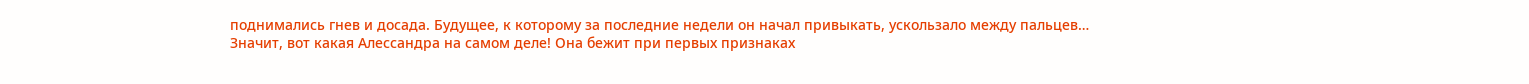поднимались гнев и досада. Будущее, к которому за последние недели он начал привыкать, ускользало между пальцев…
Значит, вот какая Алессандра на самом деле! Она бежит при первых признаках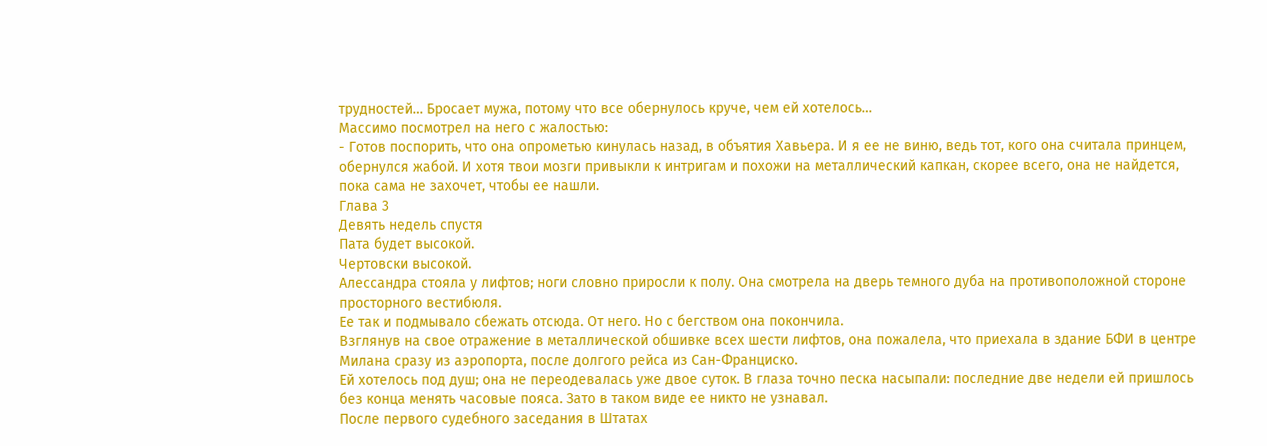трудностей… Бросает мужа, потому что все обернулось круче, чем ей хотелось…
Массимо посмотрел на него с жалостью:
- Готов поспорить, что она опрометью кинулась назад, в объятия Хавьера. И я ее не виню, ведь тот, кого она считала принцем, обернулся жабой. И хотя твои мозги привыкли к интригам и похожи на металлический капкан, скорее всего, она не найдется, пока сама не захочет, чтобы ее нашли.
Глава 3
Девять недель спустя
Пата будет высокой.
Чертовски высокой.
Алессандра стояла у лифтов; ноги словно приросли к полу. Она смотрела на дверь темного дуба на противоположной стороне просторного вестибюля.
Ее так и подмывало сбежать отсюда. От него. Но с бегством она покончила.
Взглянув на свое отражение в металлической обшивке всех шести лифтов, она пожалела, что приехала в здание БФИ в центре Милана сразу из аэропорта, после долгого рейса из Сан-Франциско.
Ей хотелось под душ; она не переодевалась уже двое суток. В глаза точно песка насыпали: последние две недели ей пришлось без конца менять часовые пояса. Зато в таком виде ее никто не узнавал.
После первого судебного заседания в Штатах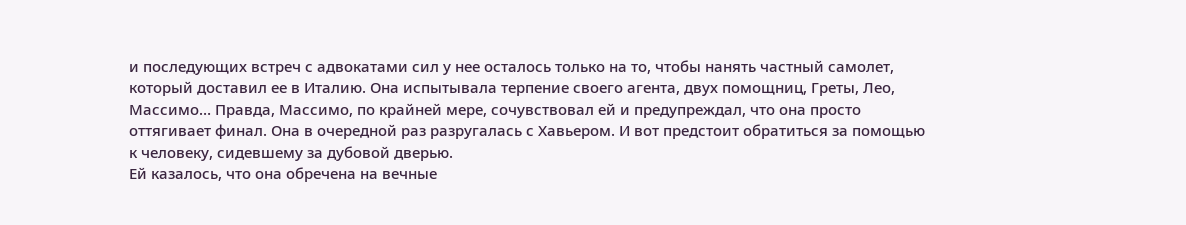и последующих встреч с адвокатами сил у нее осталось только на то, чтобы нанять частный самолет, который доставил ее в Италию. Она испытывала терпение своего агента, двух помощниц, Греты, Лео, Массимо… Правда, Массимо, по крайней мере, сочувствовал ей и предупреждал, что она просто оттягивает финал. Она в очередной раз разругалась с Хавьером. И вот предстоит обратиться за помощью к человеку, сидевшему за дубовой дверью.
Ей казалось, что она обречена на вечные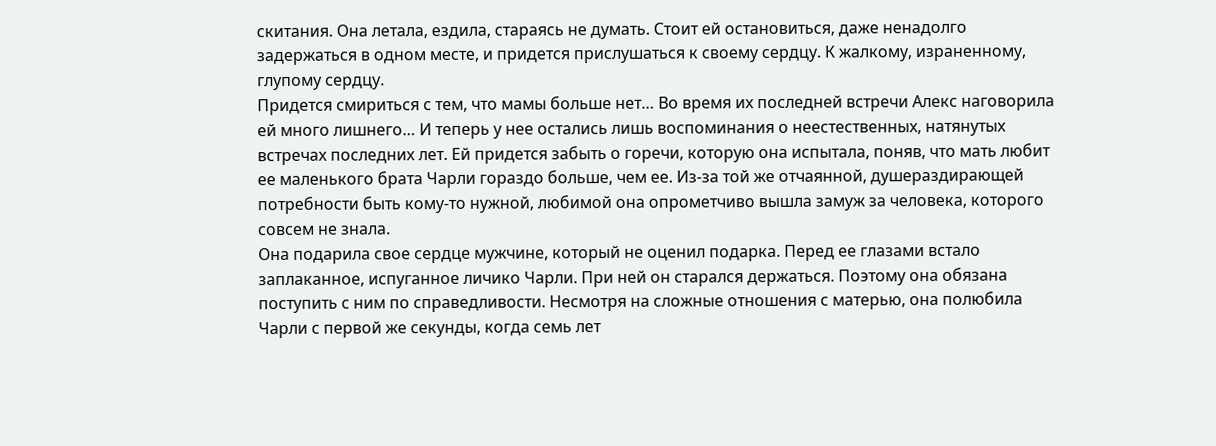скитания. Она летала, ездила, стараясь не думать. Стоит ей остановиться, даже ненадолго задержаться в одном месте, и придется прислушаться к своему сердцу. К жалкому, израненному, глупому сердцу.
Придется смириться с тем, что мамы больше нет… Во время их последней встречи Алекс наговорила ей много лишнего… И теперь у нее остались лишь воспоминания о неестественных, натянутых встречах последних лет. Ей придется забыть о горечи, которую она испытала, поняв, что мать любит ее маленького брата Чарли гораздо больше, чем ее. Из-за той же отчаянной, душераздирающей потребности быть кому-то нужной, любимой она опрометчиво вышла замуж за человека, которого совсем не знала.
Она подарила свое сердце мужчине, который не оценил подарка. Перед ее глазами встало заплаканное, испуганное личико Чарли. При ней он старался держаться. Поэтому она обязана поступить с ним по справедливости. Несмотря на сложные отношения с матерью, она полюбила Чарли с первой же секунды, когда семь лет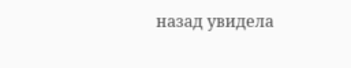назад увидела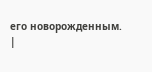его новорожденным. |